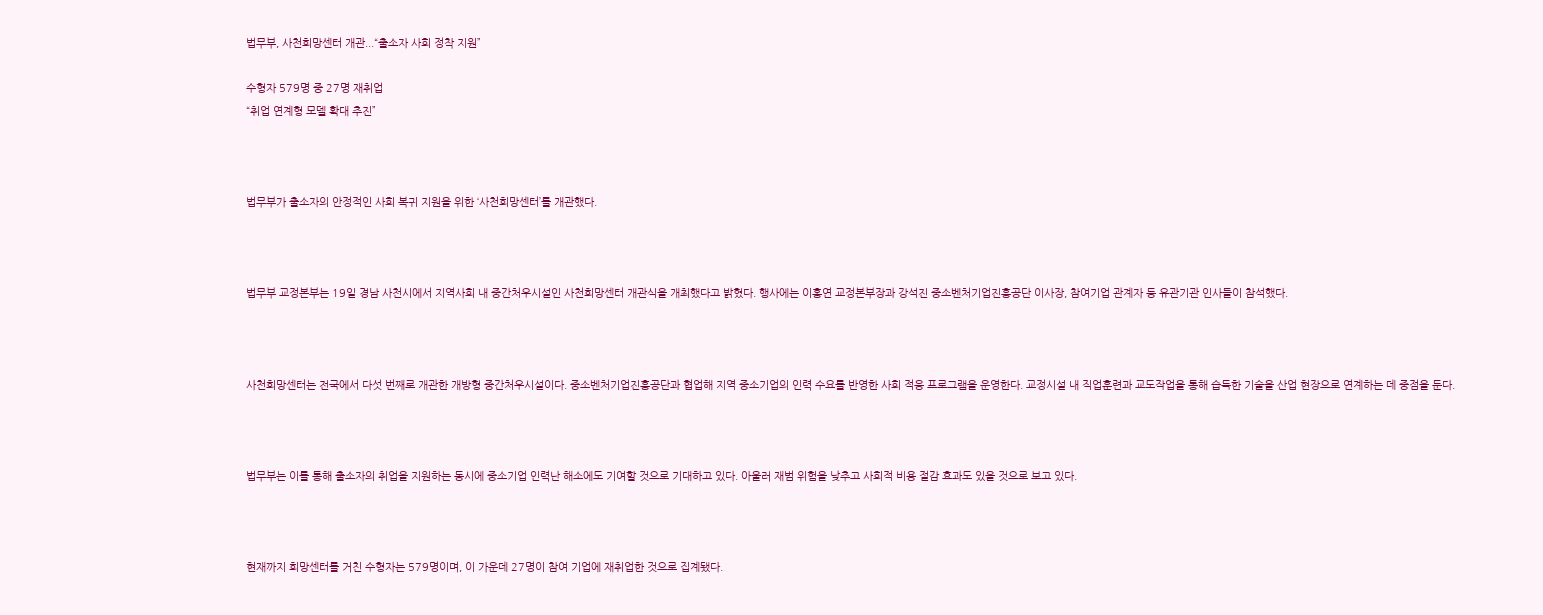법무부, 사천희망센터 개관...“출소자 사회 정착 지원”

수형자 579명 중 27명 재취업
“취업 연계형 모델 확대 추진”



법무부가 출소자의 안정적인 사회 복귀 지원을 위한 ‘사천희망센터’를 개관했다.



법무부 교정본부는 19일 경남 사천시에서 지역사회 내 중간처우시설인 사천희망센터 개관식을 개최했다고 밝혔다. 행사에는 이홍연 교정본부장과 강석진 중소벤처기업진흥공단 이사장, 참여기업 관계자 등 유관기관 인사들이 참석했다.



사천희망센터는 전국에서 다섯 번째로 개관한 개방형 중간처우시설이다. 중소벤처기업진흥공단과 협업해 지역 중소기업의 인력 수요를 반영한 사회 적응 프로그램을 운영한다. 교정시설 내 직업훈련과 교도작업을 통해 습득한 기술을 산업 현장으로 연계하는 데 중점을 둔다.



법무부는 이를 통해 출소자의 취업을 지원하는 동시에 중소기업 인력난 해소에도 기여할 것으로 기대하고 있다. 아울러 재범 위험을 낮추고 사회적 비용 절감 효과도 있을 것으로 보고 있다.



현재까지 희망센터를 거친 수형자는 579명이며, 이 가운데 27명이 참여 기업에 재취업한 것으로 집계됐다.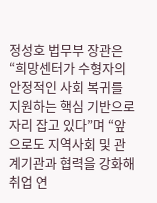정성호 법무부 장관은 “희망센터가 수형자의 안정적인 사회 복귀를 지원하는 핵심 기반으로 자리 잡고 있다”며 “앞으로도 지역사회 및 관계기관과 협력을 강화해 취업 연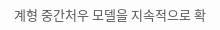계형 중간처우 모델을 지속적으로 확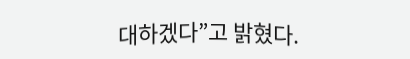대하겠다”고 밝혔다.